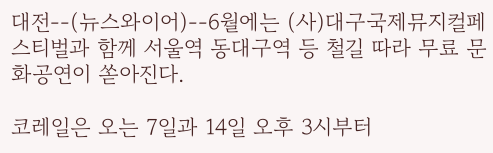대전--(뉴스와이어)--6월에는 (사)대구국제뮤지컬페스티벌과 함께 서울역 동대구역 등 철길 따라 무료 문화공연이 쏟아진다.

코레일은 오는 7일과 14일 오후 3시부터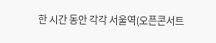한 시간 동안 각각 서울역(오픈콘서트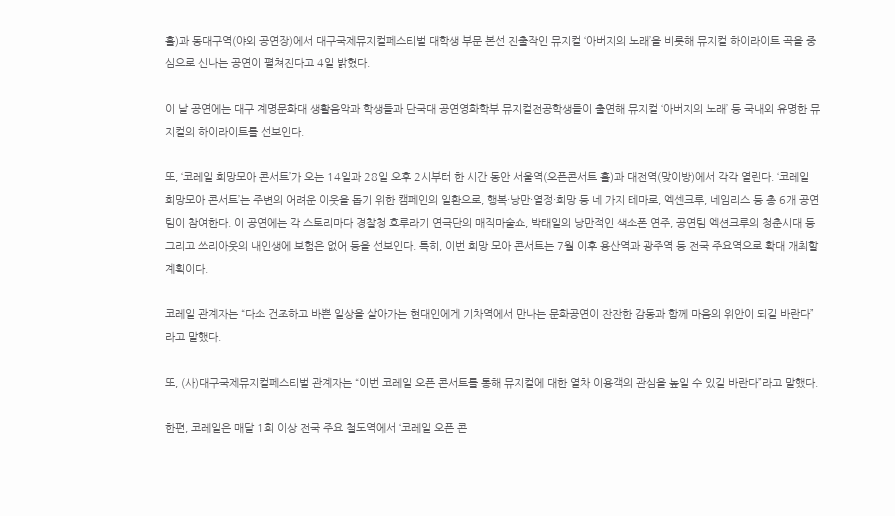홀)과 동대구역(야외 공연장)에서 대구국제뮤지컬페스티벌 대학생 부문 본선 진출작인 뮤지컬 ‘아버지의 노래’을 비롯해 뮤지컬 하이라이트 곡을 중심으로 신나는 공연이 펼쳐진다고 4일 밝혔다.

이 날 공연에는 대구 계명문화대 생활음악과 학생들과 단국대 공연영화학부 뮤지컬전공학생들이 출연해 뮤지컬 ‘아버지의 노래’ 등 국내외 유명한 뮤지컬의 하이라이트를 선보인다.

또, ‘코레일 희망모아 콘서트’가 오는 14일과 28일 오후 2시부터 한 시간 동안 서울역(오픈콘서트 홀)과 대전역(맞이방)에서 각각 열린다. ‘코레일 희망모아 콘서트’는 주변의 어려운 이웃을 돕기 위한 캠페인의 일환으로, 행복·낭만·열정·희망 등 네 가지 테마로, 엑센크루, 네임리스 등 총 6개 공연팀이 참여한다. 이 공연에는 각 스토리마다 경찰청 호루라기 연극단의 매직마술쇼, 박태일의 낭만적인 색소폰 연주, 공연팀 엑션크루의 청춘시대 등 그리고 쓰리아웃의 내인생에 보험은 없어 등을 선보인다. 특히, 이번 희망 모아 콘서트는 7월 이후 용산역과 광주역 등 전국 주요역으로 확대 개최할 계획이다.

코레일 관계자는 “다소 건조하고 바쁜 일상을 살아가는 현대인에게 기차역에서 만나는 문화공연이 잔잔한 감동과 함께 마음의 위안이 되길 바란다”라고 말했다.

또, (사)대구국제뮤지컬페스티벌 관계자는 “이번 코레일 오픈 콘서트를 통해 뮤지컬에 대한 열차 이용객의 관심을 높일 수 있길 바란다”라고 말했다.

한편, 코레일은 매달 1회 이상 전국 주요 철도역에서 ‘코레일 오픈 콘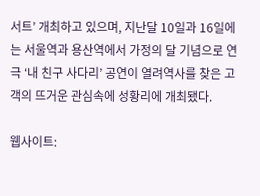서트’ 개최하고 있으며, 지난달 10일과 16일에는 서울역과 용산역에서 가정의 달 기념으로 연극 ‘내 친구 사다리’ 공연이 열려역사를 찾은 고객의 뜨거운 관심속에 성황리에 개최됐다.

웹사이트: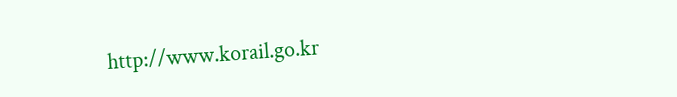http://www.korail.go.kr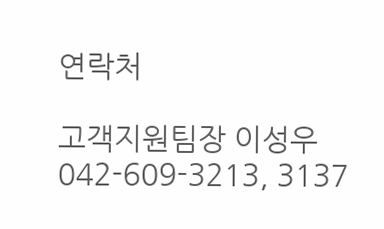연락처

고객지원팀장 이성우 042-609-3213, 3137